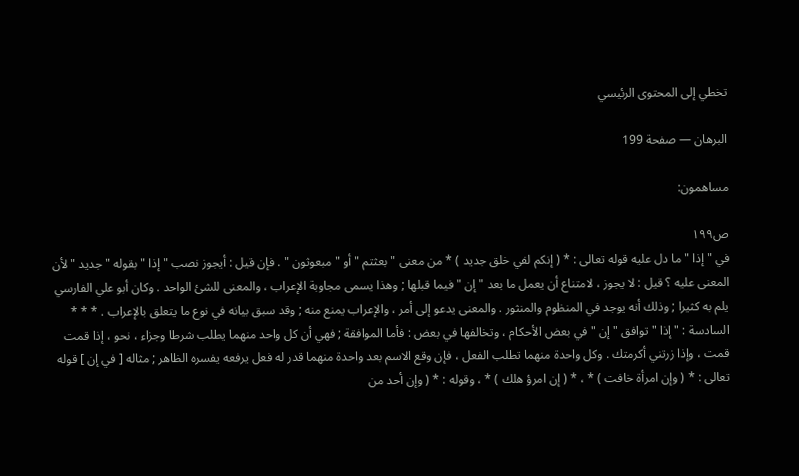تخطي إلى المحتوى الرئيسي

البرهان — صفحة 199

مساهمون:

ص١٩٩
في " إذا " ما دل عليه قوله تعالى : * ( إنكم لفي خلق جديد ) * من معنى " بعثتم " أو " مبعوثون " . فإن قيل : أيجوز نصب " إذا " بقوله " جديد " لأن المعنى عليه ؟ قيل : لا يجوز ، لامتناع أن يعمل ما بعد " إن " فيما قبلها ; وهذا يسمى مجاوبة الإعراب ، والمعنى للشئ الواحد . وكان أبو علي الفارسي يلم به كثيرا ; وذلك أنه يوجد في المنظوم والمنثور . والمعنى يدعو إلى أمر ، والإعراب يمنع منه ; وقد سبق بيانه في نوع ما يتعلق بالإعراب . * * * السادسة : " إذا " توافق " إن " في بعض الأحكام ، وتخالفها في بعض : فأما الموافقة ; فهي أن كل واحد منهما يطلب شرطا وجزاء ، نحو ، إذا قمت قمت ، وإذا زرتني أكرمتك . وكل واحدة منهما تطلب الفعل ، فإن وقع الاسم بعد واحدة منهما قدر له فعل يرفعه يفسره الظاهر ; مثاله [ في إن ] قوله تعالى : * ( وإن امرأة خافت ) * ، * ( إن امرؤ هلك ) * ، وقوله : * ( وإن أحد من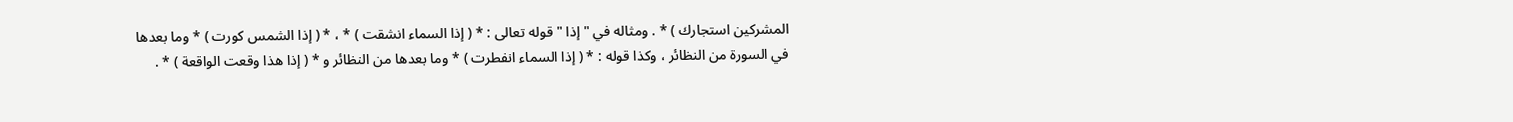المشركين استجارك ) * . ومثاله في " إذا " قوله تعالى : * ( إذا السماء انشقت ) * ، * ( إذا الشمس كورت ) * وما بعدها في السورة من النظائر ، وكذا قوله : * ( إذا السماء انفطرت ) * وما بعدها من النظائر و * ( إذا هذا وقعت الواقعة ) * .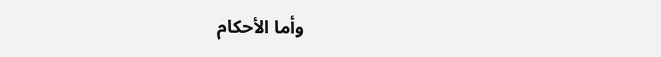وأما الأحكام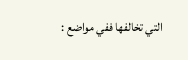التي تخالفها ففي مواضع :